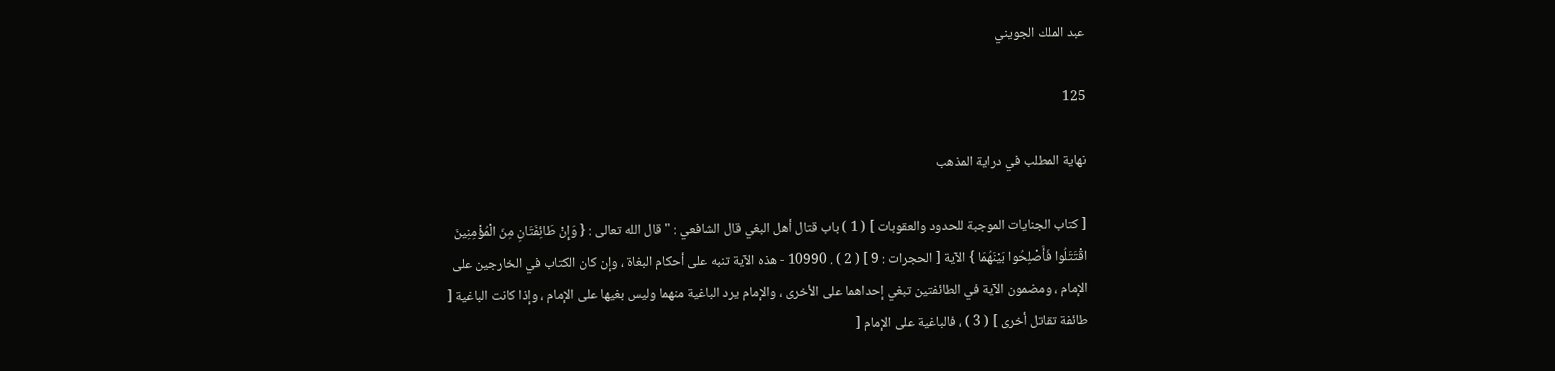عبد الملك الجويني

125

نهاية المطلب في دراية المذهب

[ كتاب الجنايات الموجبة للحدود والعقوبات ] ( 1 ) باب قتال أهل البغي قال الشافعي : " قال الله تعالى : { وَإِنْ طَائِفَتَانِ مِنَ الْمُؤْمِنِينَ اقْتَتَلُوا فَأَصْلِحُوا بَيْنَهُمَا } الآية [ الحجرات : 9 ] ( 2 ) . 10990 - هذه الآية تنبه على أحكام البغاة ، وإن كان الكتاب في الخارجين على الإمام ، ومضمون الآية في الطائفتين تبغي إحداهما على الأخرى ، والإمام يرد الباغية منهما وليس بغيها على الإمام ، وإذا كانت الباغية [ طائفة تقاتل أخرى ] ( 3 ) ، فالباغية على الإمام [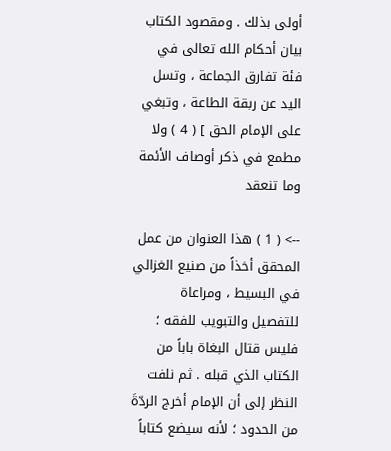أولى بذلك . ومقصود الكتاب بيان أحكام الله تعالى في فئة تفارق الجماعة ، وتسل اليد عن ربقة الطاعة ، وتبغي على الإمام الحق ] ( 4 ) ولا مطمع في ذكر أوصاف الأئمة وما تنعقد

--> ( 1 ) هذا العنوان من عمل المحقق أخذاً من صنيع الغزالي في البسيط ، ومراعاة للتفصيل والتبويب للفقه ؛ فليس قتال البغاة باباً من الكتاب الذي قبله . ثم نلفت النظر إلى أن الإمام أخرج الردّةَ من الحدود ؛ لأنه سيضع كتاباً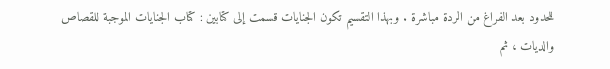للحدود بعد الفراغ من الردة مباشرة . وبهذا التقسيم تكون الجنايات قسمت إلى كتابين : كتاب الجنايات الموجبة للقصاص والديات ، ثم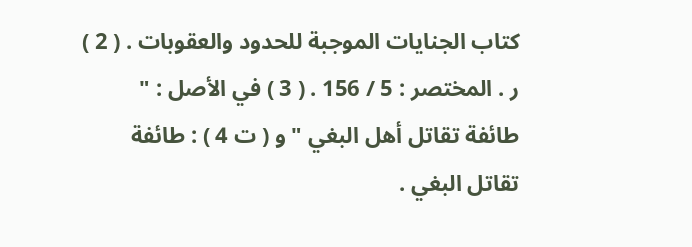كتاب الجنايات الموجبة للحدود والعقوبات . ( 2 ) ر . المختصر : 5 / 156 . ( 3 ) في الأصل : " طائفة تقاتل أهل البغي " و ( ت 4 ) : طائفة تقاتل البغي .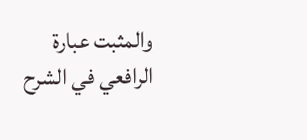والمثبت عبارة الرافعي في الشرح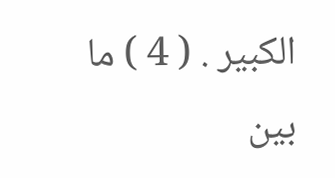الكبير . ( 4 ) ما بين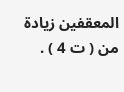المعقفين زيادة من ( ت 4 ) .